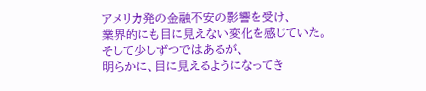アメリカ発の金融不安の影響を受け、
業界的にも目に見えない変化を感じていた。
そして少しずつではあるが、
明らかに、目に見えるようになってき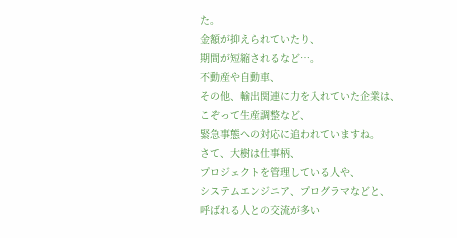た。
金額が抑えられていたり、
期間が短縮されるなど…。
不動産や自動車、
その他、輸出関連に力を入れていた企業は、
こぞって生産調整など、
緊急事態への対応に追われていますね。
さて、大樹は仕事柄、
プロジェクトを管理している人や、
システムエンジニア、プログラマなどと、
呼ばれる人との交流が多い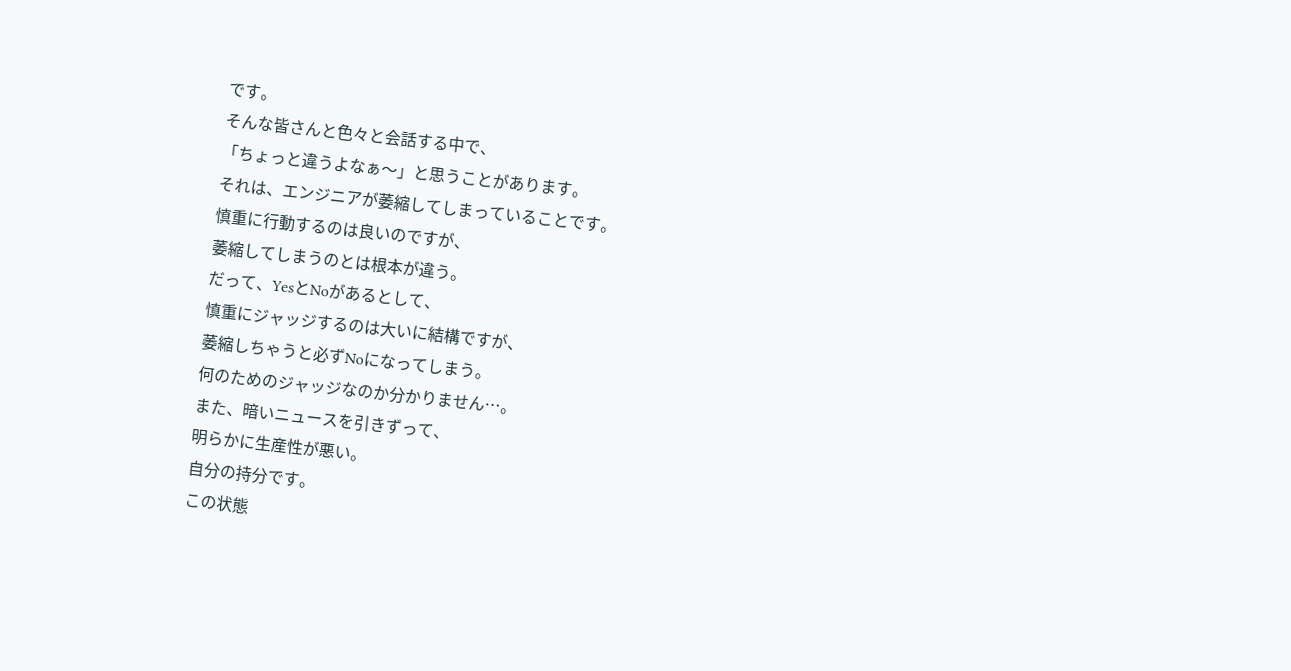です。
そんな皆さんと色々と会話する中で、
「ちょっと違うよなぁ〜」と思うことがあります。
それは、エンジニアが萎縮してしまっていることです。
慎重に行動するのは良いのですが、
萎縮してしまうのとは根本が違う。
だって、YesとNoがあるとして、
慎重にジャッジするのは大いに結構ですが、
萎縮しちゃうと必ずNoになってしまう。
何のためのジャッジなのか分かりません…。
また、暗いニュースを引きずって、
明らかに生産性が悪い。
自分の持分です。
この状態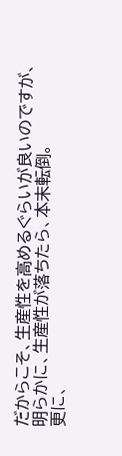だからこそ、生産性を高めるぐらいが良いのですが、
明らかに、生産性が落ちたら、本末転倒。
更に、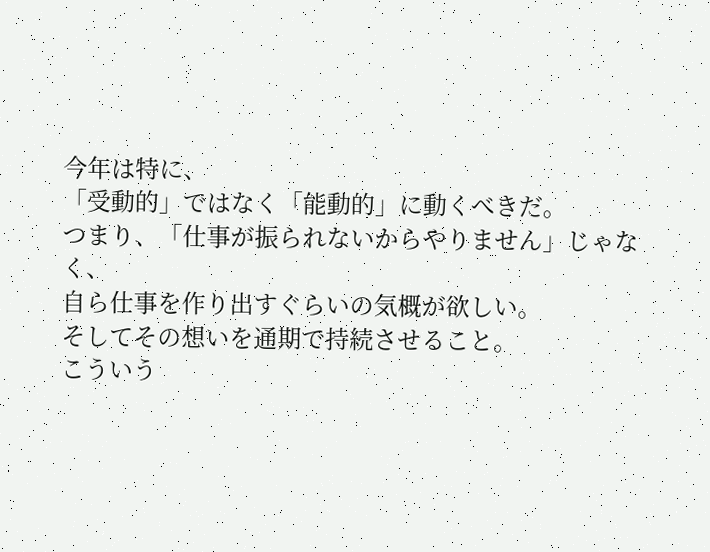今年は特に、
「受動的」ではなく「能動的」に動くべきだ。
つまり、「仕事が振られないからやりません」じゃなく、
自ら仕事を作り出すぐらいの気概が欲しい。
そしてその想いを通期で持続させること。
こういう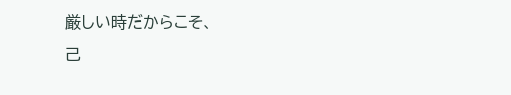厳しい時だからこそ、
己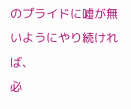のプライドに嘘が無いようにやり続ければ、
必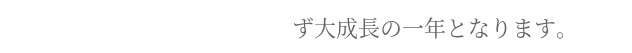ず大成長の一年となります。